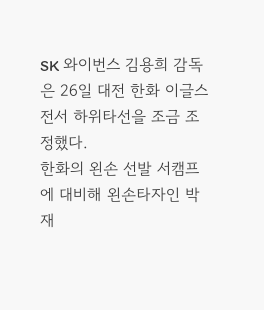SK 와이번스 김용희 감독은 26일 대전 한화 이글스전서 하위타선을 조금 조정했다.
한화의 왼손 선발 서캠프에 대비해 왼손타자인 박재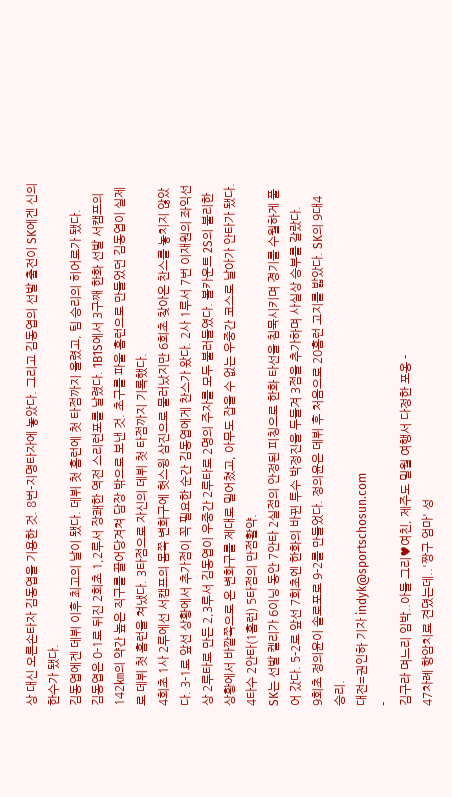상 대신 오른손타자 김동엽을 기용한 것. 8번-지명타자에 놓았다. 그리고 김동엽의 선발 출전이 SK에겐 신의 한수가 됐다.
김동엽에겐 데뷔 이후 최고의 날이 됐다. 데뷔 첫 홈런에 첫 타점까지 올렸고, 팀 승리의 히어로가 됐다.
김동엽은 0-1로 뒤진 2회초 1,2루서 장쾌한 역전 스리런포를 날렸다. 1B1S에서 3구째 한화 선발 서캠프의 142㎞의 약간 높은 직구를 끌어당겨쳐 담장 밖으로 보낸 것. 초구를 파울 홈런으로 만들었던 김동엽이 실제로 데뷔 첫 홈런을 쳐냈다. 3타점으로 자신의 데뷔 첫 타점까지 기록했다.
4회초 1사 2루에선 서캠프의 몸쪽 변화구에 헛스윙 삼진으로 물러났지만 6회초 찾아온 찬스를 놓치지 않았다. 3-1로 앞선 상황에서 추가점이 꼭 필요한 순간 김동엽에게 찬스가 왔다. 2사 1루서 7번 이재원의 좌익선상 2루타로 만든 2,3루서 김동엽이 우중간 2루타로 2명의 주자를 모두 불러들였다. 볼카운트 2S의 불리한 상황에서 바깥쪽으로 온 변화구를 제대로 밀어쳤고, 아무도 잡을 수 없는 우중간 코스로 날아가 안타가 됐다. 4타수 2안타(1홈런) 5타점의 만점활약.
SK는 선발 켈리가 6이닝 동안 7안타 2실점의 안정된 피칭으로 한화 타선을 침묵시키며 경기를 수월하게 풀어 갔다. 5-2로 앞선 7회초엔 한화의 바뀐 투수 박정진을 두들겨 3점을 추가하며 사실상 승부를 갈랐다.
9회초 정의윤이 솔로포로 9-2를 만들었다. 정의윤은 데뷔 후 처음으로 20홈런 고지를 밟았다. SK의 9대4 승리.
대전=권인하 기자 indyk@sportschosun.com
-
김구라 며느리 임박..아들 그리♥여친, 제주도 밀월 여행서 다정한 포옹 -
47차례 항암치료 견뎠는데..'짱구 엄마' 성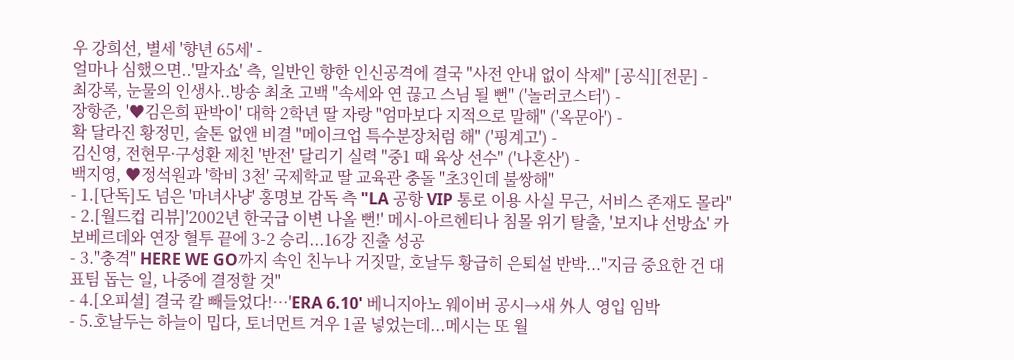우 강희선, 별세 '향년 65세' -
얼마나 심했으면..'말자쇼' 측, 일반인 향한 인신공격에 결국 "사전 안내 없이 삭제" [공식][전문] -
최강록, 눈물의 인생사..방송 최초 고백 "속세와 연 끊고 스님 될 뻔" ('놀러코스터') -
장항준, '♥김은희 판박이' 대학 2학년 딸 자랑 "엄마보다 지적으로 말해" ('옥문아') -
확 달라진 황정민, 술톤 없앤 비결 "메이크업 특수분장처럼 해" ('핑계고') -
김신영, 전현무·구성환 제친 '반전' 달리기 실력 "중1 때 육상 선수" ('나혼산') -
백지영, ♥정석원과 '학비 3천' 국제학교 딸 교육관 충돌 "초3인데 불쌍해"
- 1.[단독]도 넘은 '마녀사냥' 홍명보 감독 측 "LA 공항 VIP 통로 이용 사실 무근, 서비스 존재도 몰라"
- 2.[월드컵 리뷰]'2002년 한국급 이변 나올 뻔!' 메시-아르헨티나 침몰 위기 탈출, '보지냐 선방쇼' 카보베르데와 연장 혈투 끝에 3-2 승리...16강 진출 성공
- 3."충격" HERE WE GO까지 속인 친누나 거짓말, 호날두 황급히 은퇴설 반박..."지금 중요한 건 대표팀 돕는 일, 나중에 결정할 것"
- 4.[오피셜] 결국 칼 빼들었다!…'ERA 6.10' 베니지아노 웨이버 공시→새 外人 영입 임박
- 5.호날두는 하늘이 밉다, 토너먼트 겨우 1골 넣었는데...메시는 또 월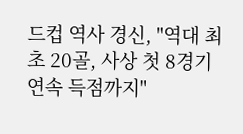드컵 역사 경신, "역대 최초 20골, 사상 첫 8경기 연속 득점까지"